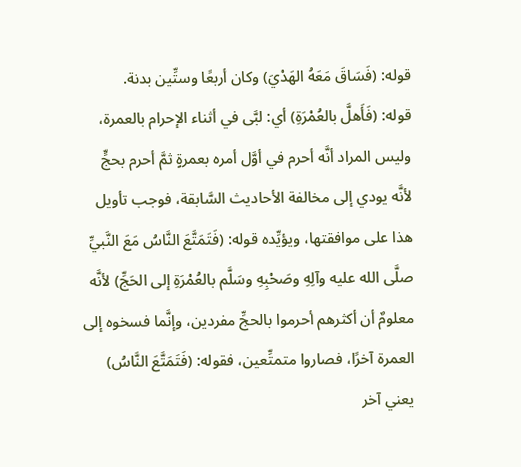قوله: (فَسَاقَ مَعَهُ الهَدْيَ) وكان أربعًا وستِّين بدنة.
قوله: (فَأَهلَّ بالعُمْرَةِ) أي: لبَّى في أثناء الإحرام بالعمرة، وليس المراد أنَّه أحرم في أوَّل أمره بعمرةٍ ثمَّ أحرم بحجٍّ لأنَّه يودي إلى مخالفة الأحاديث السَّابقة، فوجب تأويل هذا على موافقتها، ويؤيِّده قوله: (فَتَمَتَّعَ النَّاسُ مَعَ النَّبيِّ صلَّى الله عليه وآلِهِ وصَحْبِهِ وسَلَّم بالعُمْرَةِ إلى الحَجِّ) لأنَّه معلومٌ أن أكثرهم أحرموا بالحجِّ مفردين، وإنَّما فسخوه إلى العمرة آخرًا، فصاروا متمتِّعين، فقوله: (فَتَمَتَّعَ النَّاسُ) يعني آخر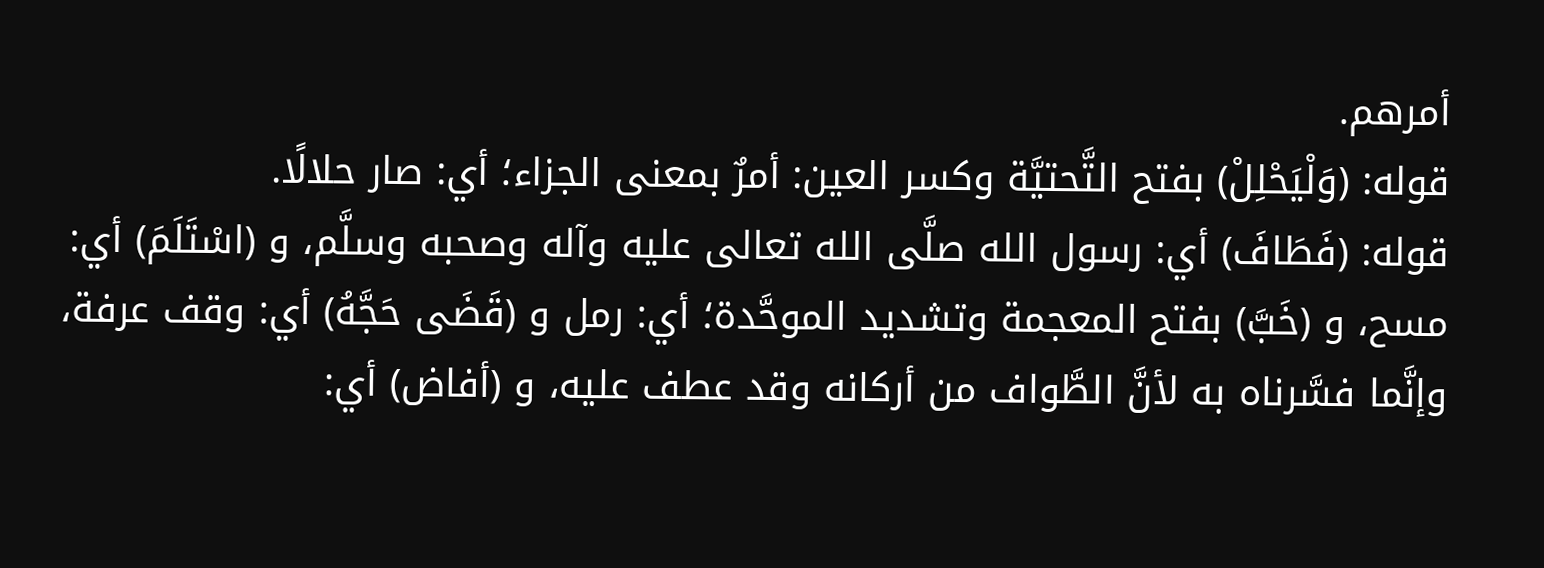أمرهم.
قوله: (وَلْيَحْلِلْ) بفتح التَّحتيَّة وكسر العين: أمرٌ بمعنى الجزاء؛ أي: صار حلالًا.
قوله: (فَطَافَ) أي: رسول الله صلَّى الله تعالى عليه وآله وصحبه وسلَّم، و (اسْتَلَمَ) أي: مسح، و (خَبَّ) بفتح المعجمة وتشديد الموحَّدة؛ أي: رمل و (قَضَى حَجَّهُ) أي: وقف عرفة، وإنَّما فسَّرناه به لأنَّ الطَّواف من أركانه وقد عطف عليه، و (أفاض) أي: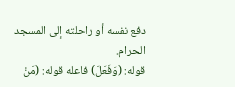دفع نفسه أو راحلته إلى المسجد الحرام.
قوله: (وَفَعَلَ) فاعله قوله: (مَنْ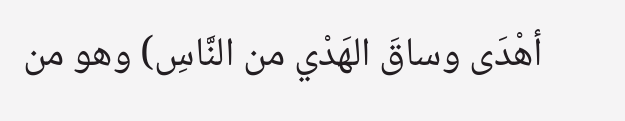أهْدَى وساقَ الهَدْي من النَّاسِ) وهو من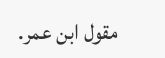مقول ابن عمر.